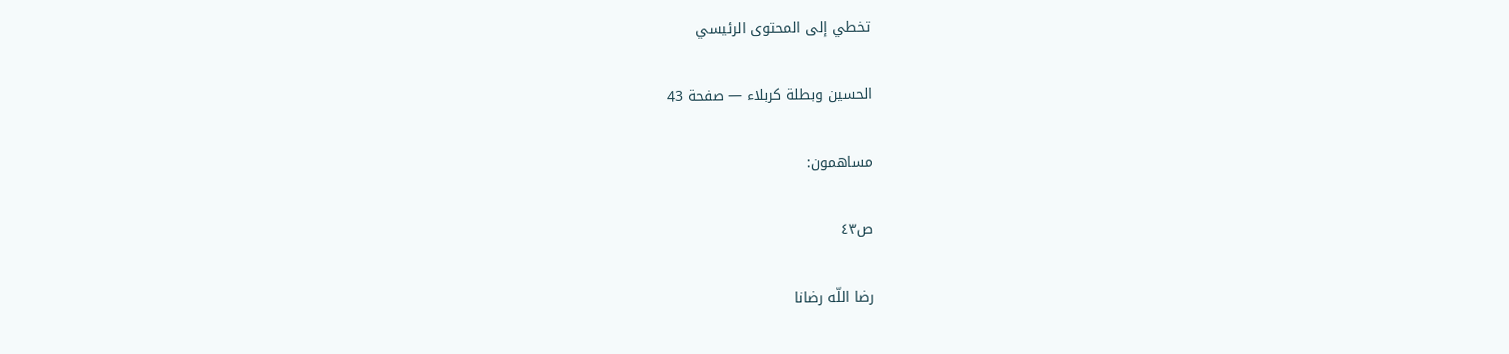تخطي إلى المحتوى الرئيسي

الحسين وبطلة كربلاء — صفحة 43

مساهمون:

ص٤٣

رضا اللّه رضانا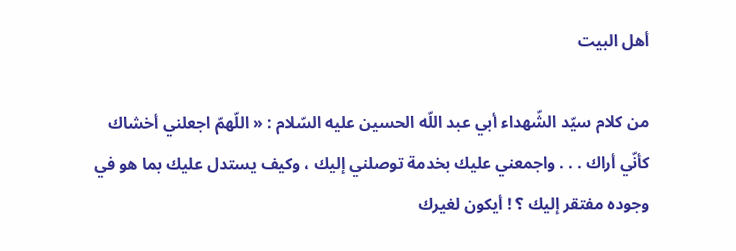أهل البيت

من كلام سيّد الشّهداء أبي عبد اللّه الحسين عليه السّلام : « اللّهمّ اجعلني أخشاك كأنّي أراك . . . واجمعني عليك بخدمة توصلني إليك ، وكيف يستدل عليك بما هو في وجوده مفتقر إليك ؟ ! أيكون لغيرك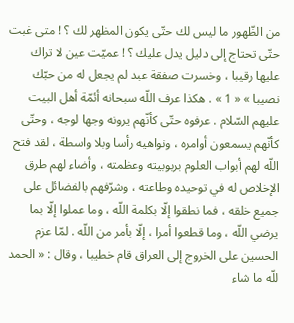من الظّهور ما ليس لك حتّى يكون المظهر لك ؟ ! متى غبت حتّى تحتاج إلى دليل يدل عليك ؟ ! عميّت عين لا تراك عليها رقيبا ، وخسرت صفقة عبد لم يجعل له من حبّك نصيبا » « 1 » . هكذا عرف اللّه سبحانه أئمّة أهل البيت عليهم السّلام . عرفوه حتّى كأنّهم يرونه وجها لوجه ، وحتّى كأنّهم يسمعون أوامره ، ونواهيه رأسا وبلا واسطة ، لقد فتح اللّه لهم أبواب العلوم بربوبيته وعظمته ، وأضاء لهم طرق الإخلاص له في توحيده وطاعته ، وشرّفهم بالفضائل على جميع خلقه ، فما نطقوا إلّا بكلمة اللّه ، وما عملوا إلّا بما يرضي اللّه ، وما قطعوا أمرا ، إلّا بأمر من اللّه . لمّا عزم الحسين على الخروج إلى العراق قام خطيبا ، وقال : « الحمد للّه ما شاء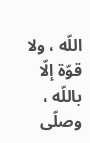اللّه ، ولا قوّة إلّا باللّه ، وصلّى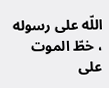اللّه على رسوله ، خطّ الموت على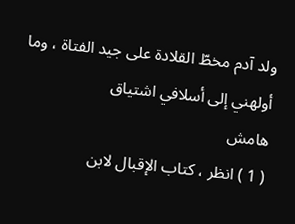ولد آدم مخطّ القلادة على جيد الفتاة ، وما أولهني إلى أسلافي اشتياق
هامش
( 1 ) انظر ، كتاب الإقبال لابن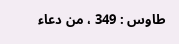طاوس : 349 ، من دعاء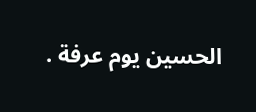الحسين يوم عرفة .